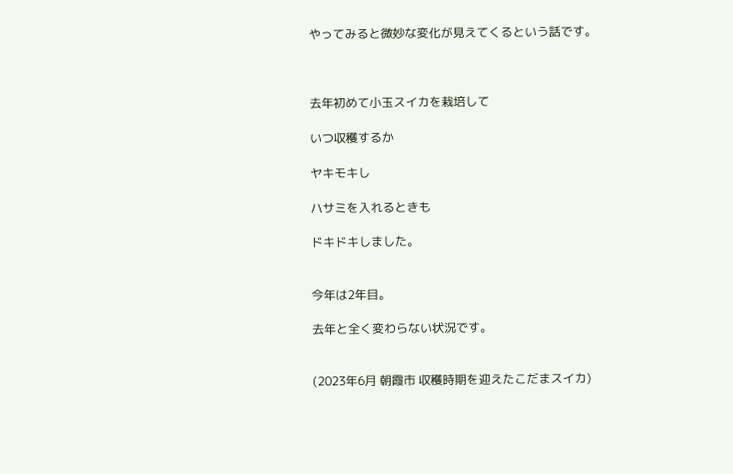やってみると微妙な変化が見えてくるという話です。



去年初めて小玉スイカを栽培して

いつ収穫するか

ヤキモキし

ハサミを入れるときも

ドキドキしました。


今年は2年目。

去年と全く変わらない状況です。


(2023年6月 朝霞市 収穫時期を迎えたこだまスイカ)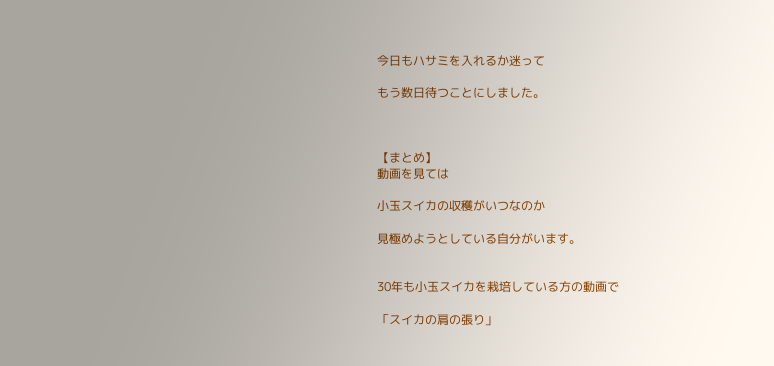今日もハサミを入れるか迷って

もう数日待つことにしました。



【まとめ】
動画を見ては

小玉スイカの収穫がいつなのか

見極めようとしている自分がいます。


30年も小玉スイカを栽培している方の動画で

「スイカの肩の張り」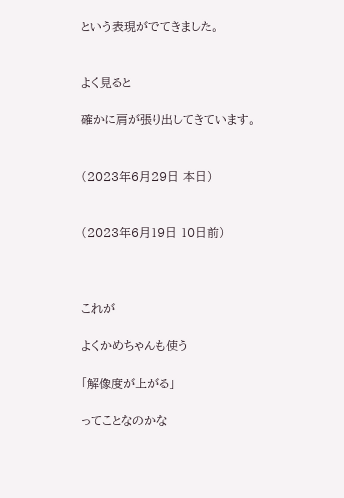という表現がでてきました。


よく見ると

確かに肩が張り出してきています。


(2023年6月29日 本日)


(2023年6月19日 10日前)



これが

よくかめちゃんも使う

「解像度が上がる」

ってことなのかな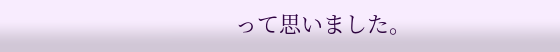って思いました。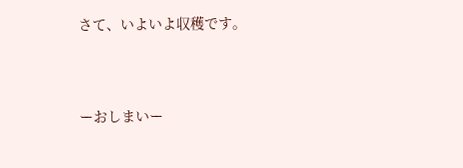さて、いよいよ収穫です。




ーおしまいー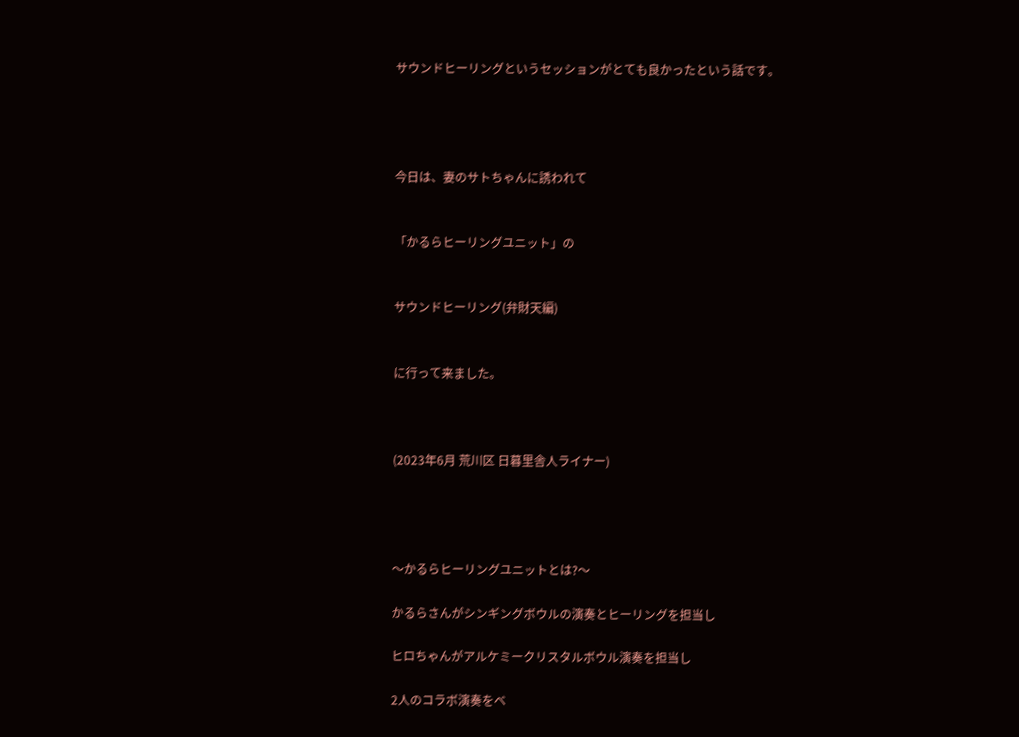サウンドヒーリングというセッションがとても良かったという話です。




今日は、妻のサトちゃんに誘われて


「かるらヒーリングユニット」の


サウンドヒーリング(弁財天編)


に行って来ました。



(2023年6月 荒川区 日暮里舎人ライナー)




〜かるらヒーリングユニットとは?〜

かるらさんがシンギングボウルの演奏とヒーリングを担当し

ヒロちゃんがアルケミークリスタルボウル演奏を担当し

2人のコラボ演奏をベ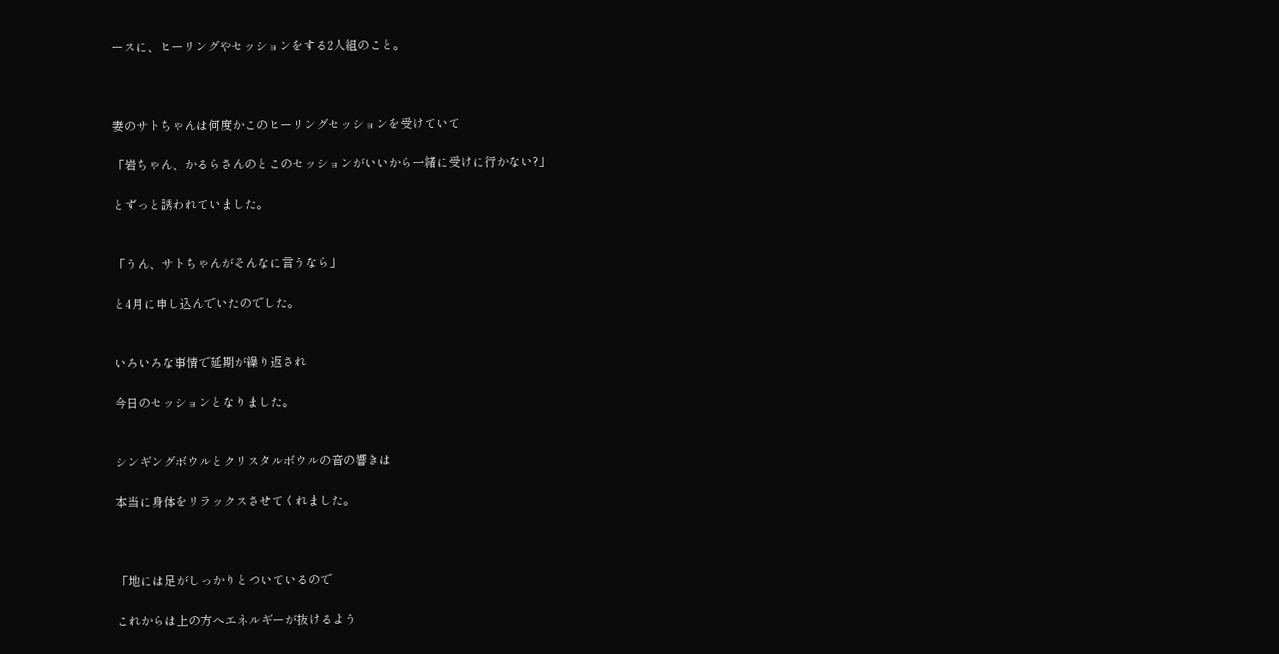ースに、ヒーリングやセッションをする2人組のこと。



妻のサトちゃんは何度かこのヒーリングセッションを受けていて

「岩ちゃん、かるらさんのとこのセッションがいいから一緒に受けに行かない?」

とずっと誘われていました。


「うん、サトちゃんがそんなに言うなら」

と4月に申し込んでいたのでした。


いろいろな事情で延期が繰り返され

今日のセッションとなりました。


シンギングボウルとクリスタルボウルの音の響きは

本当に身体をリラックスさせてくれました。



「地には足がしっかりとついているので

これからは上の方へエネルギーが抜けるよう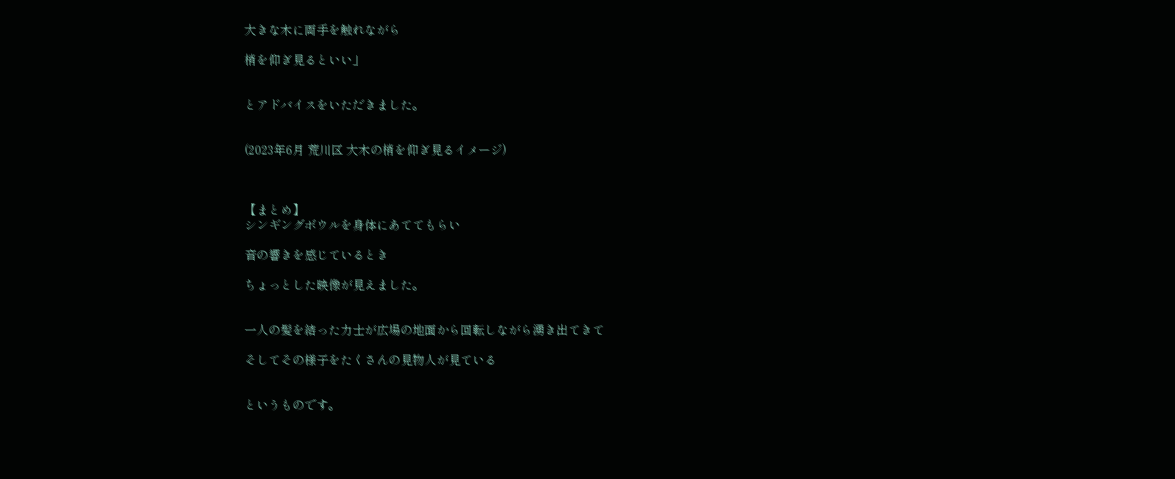大きな木に両手を触れながら

梢を仰ぎ見るといい」


とアドバイスをいただきました。


(2023年6月 荒川区 大木の梢を仰ぎ見るイメージ)



【まとめ】
シンギングボウルを身体にあててもらい

音の響きを感じているとき

ちょっとした映像が見えました。


一人の髪を結った力士が広場の地面から回転しながら湧き出てきて

そしてその様子をたくさんの見物人が見ている


というものです。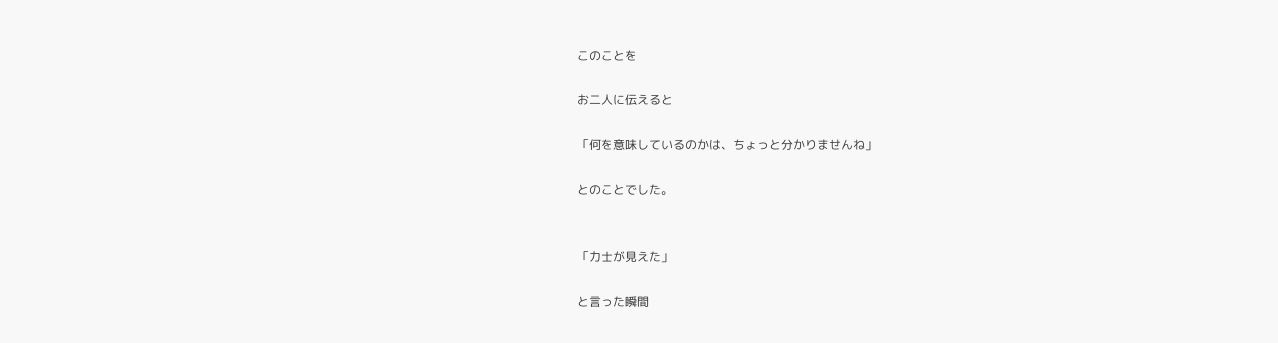このことを

お二人に伝えると

「何を意味しているのかは、ちょっと分かりませんね」

とのことでした。


「力士が見えた」

と言った瞬間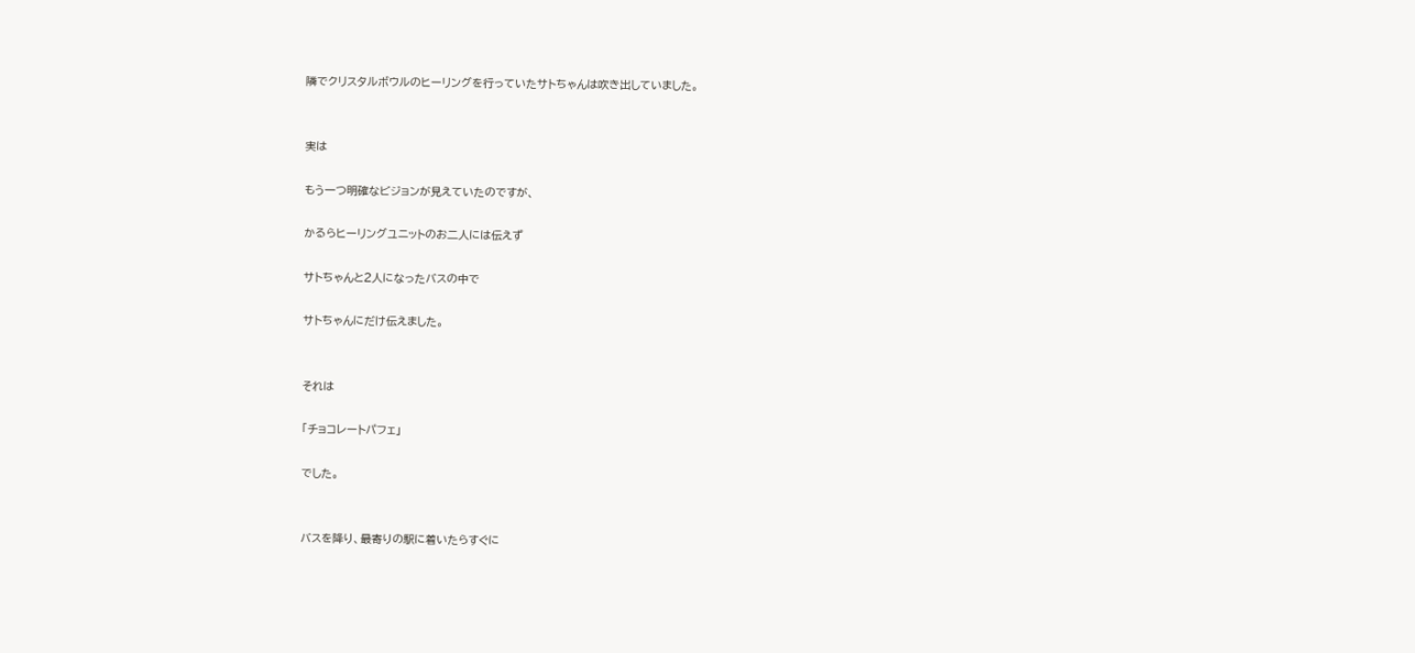隣でクリスタルボウルのヒーリングを行っていたサトちゃんは吹き出していました。


実は

もう一つ明確なビジョンが見えていたのですが、

かるらヒーリングユニットのお二人には伝えず

サトちゃんと2人になったバスの中で

サトちゃんにだけ伝えました。


それは

「チョコレートパフェ」

でした。


バスを降り、最寄りの駅に着いたらすぐに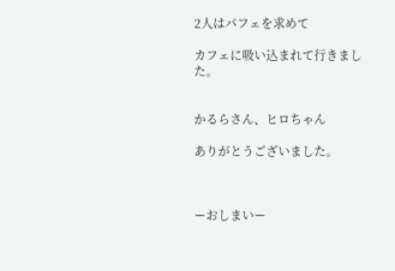2人はパフェを求めて

カフェに吸い込まれて行きました。


かるらさん、ヒロちゃん

ありがとうございました。



ーおしまいー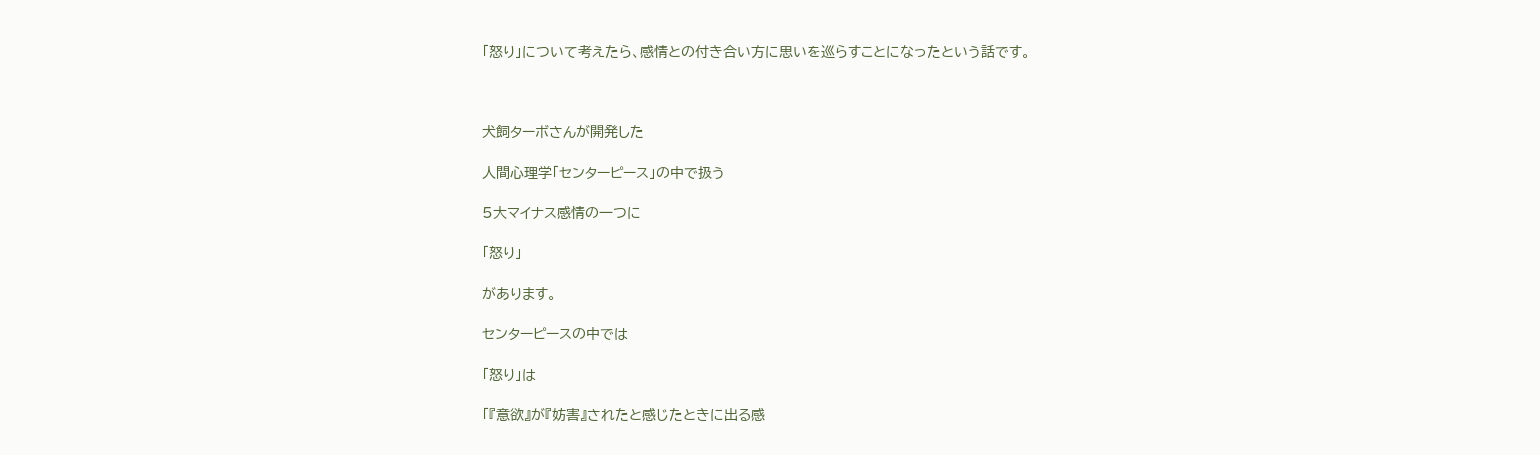「怒り」について考えたら、感情との付き合い方に思いを巡らすことになったという話です。



犬飼ターボさんが開発した

人間心理学「センターピース」の中で扱う

5大マイナス感情の一つに

「怒り」

があります。

センターピースの中では

「怒り」は

「『意欲』が『妨害』されたと感じたときに出る感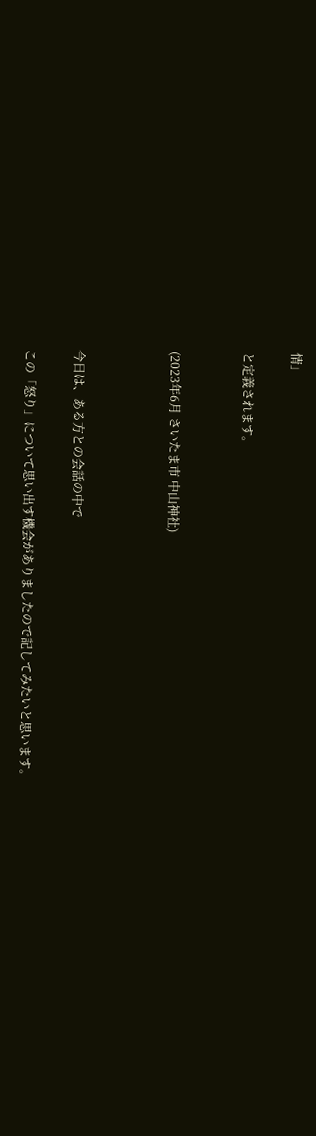情」

と定義されます。


(2023年6月 さいたま市 中山神社)



今日は、ある方との会話の中で

この「怒り」について思い出す機会がありましたので記してみたいと思います。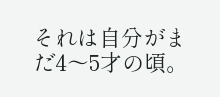それは自分がまだ4〜5才の頃。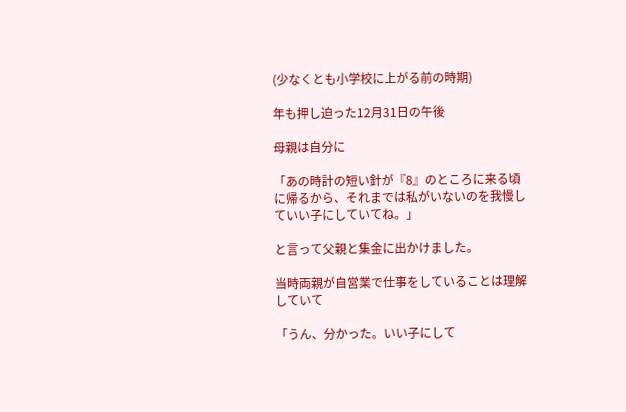(少なくとも小学校に上がる前の時期)

年も押し迫った12月31日の午後

母親は自分に

「あの時計の短い針が『8』のところに来る頃に帰るから、それまでは私がいないのを我慢していい子にしていてね。」

と言って父親と集金に出かけました。

当時両親が自営業で仕事をしていることは理解していて

「うん、分かった。いい子にして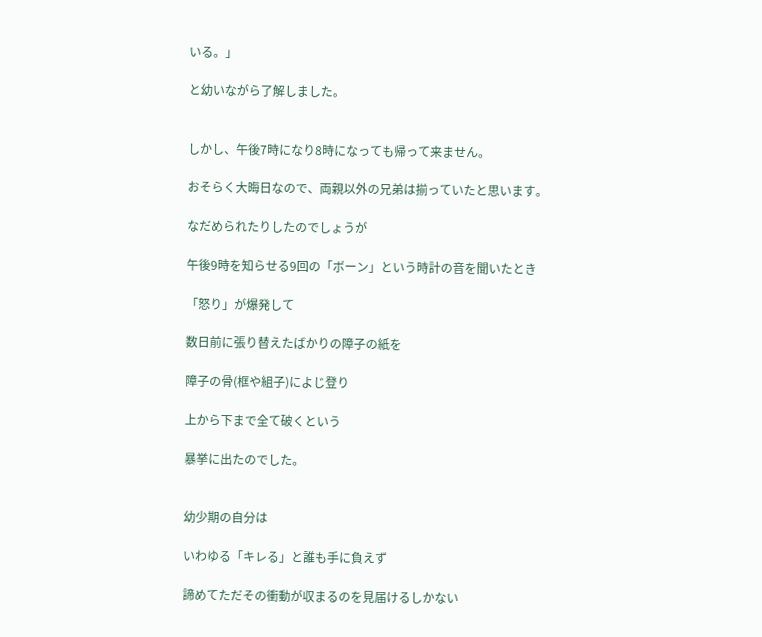いる。」

と幼いながら了解しました。


しかし、午後7時になり8時になっても帰って来ません。

おそらく大晦日なので、両親以外の兄弟は揃っていたと思います。

なだめられたりしたのでしょうが

午後9時を知らせる9回の「ボーン」という時計の音を聞いたとき

「怒り」が爆発して

数日前に張り替えたばかりの障子の紙を

障子の骨(框や組子)によじ登り

上から下まで全て破くという

暴挙に出たのでした。


幼少期の自分は

いわゆる「キレる」と誰も手に負えず

諦めてただその衝動が収まるのを見届けるしかない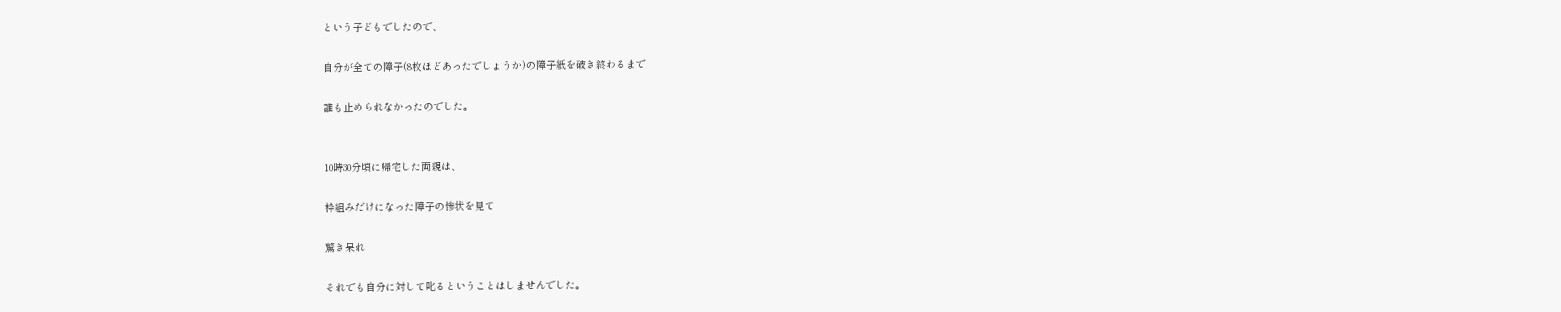という子どもでしたので、

自分が全ての障子(8枚ほどあったでしょうか)の障子紙を破き終わるまで

誰も止められなかったのでした。


10時30分頃に帰宅した両親は、

枠組みだけになった障子の惨状を見て

驚き呆れ

それでも自分に対して叱るということはしませんでした。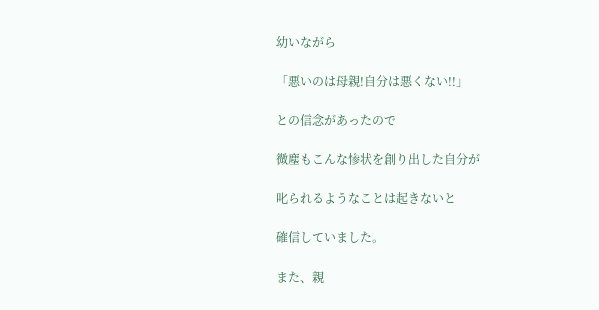幼いながら

「悪いのは母親!自分は悪くない!!」

との信念があったので

微塵もこんな惨状を創り出した自分が

叱られるようなことは起きないと

確信していました。

また、親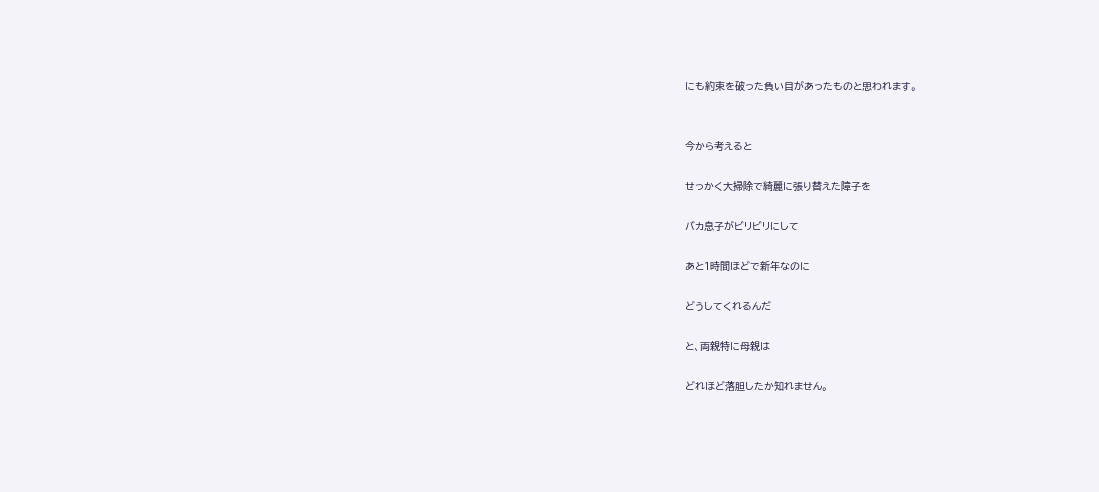にも約束を破った負い目があったものと思われます。


今から考えると

せっかく大掃除で綺麗に張り替えた障子を

バカ息子がビリビリにして

あと1時間ほどで新年なのに

どうしてくれるんだ

と、両親特に母親は

どれほど落胆したか知れません。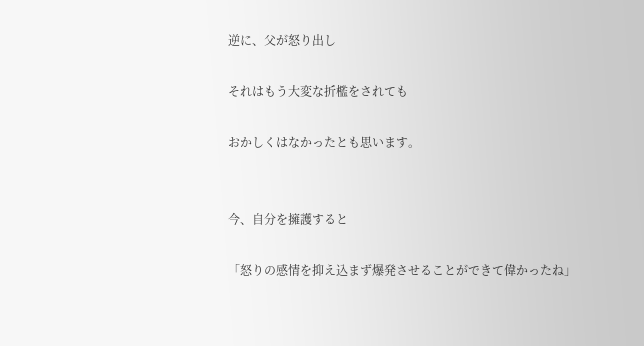逆に、父が怒り出し

それはもう大変な折檻をされても

おかしくはなかったとも思います。


今、自分を擁護すると

「怒りの感情を抑え込まず爆発させることができて偉かったね」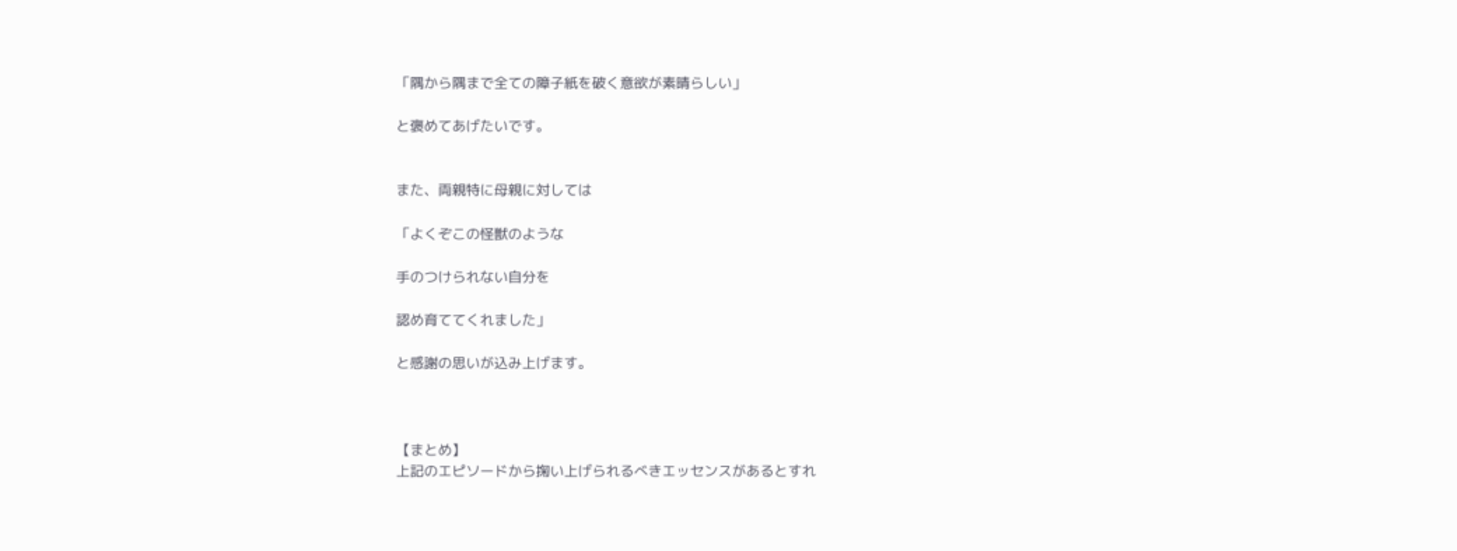「隅から隅まで全ての障子紙を破く意欲が素晴らしい」

と褒めてあげたいです。


また、両親特に母親に対しては

「よくぞこの怪獣のような

手のつけられない自分を

認め育ててくれました」

と感謝の思いが込み上げます。



【まとめ】
上記のエピソードから掬い上げられるべきエッセンスがあるとすれ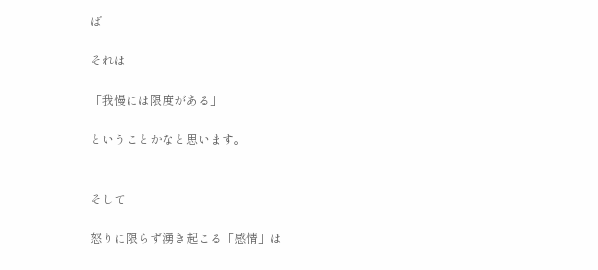ば

それは

「我慢には限度がある」

ということかなと思います。


そして

怒りに限らず湧き起こる「感情」は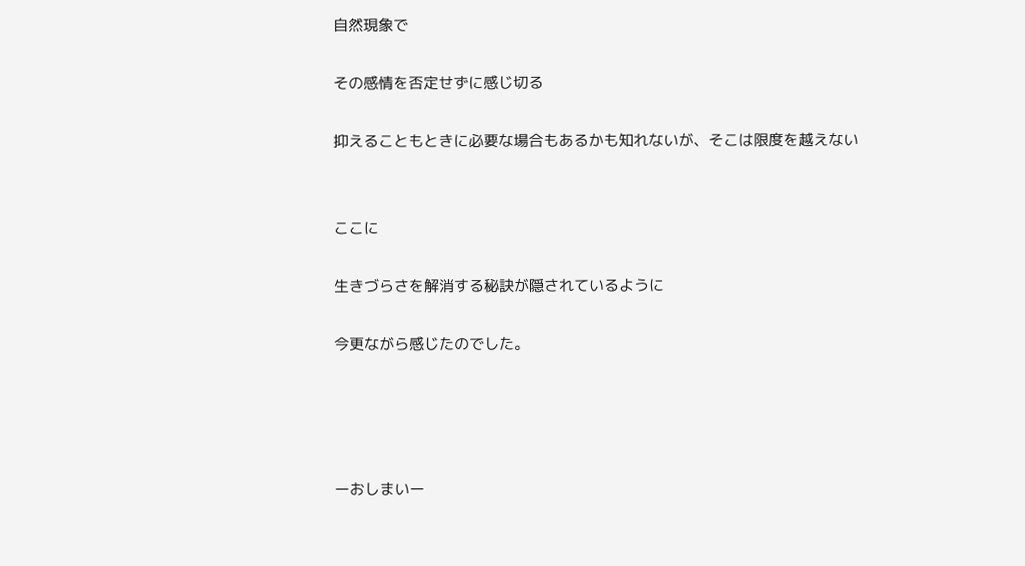自然現象で

その感情を否定せずに感じ切る

抑えることもときに必要な場合もあるかも知れないが、そこは限度を越えない


ここに

生きづらさを解消する秘訣が隠されているように

今更ながら感じたのでした。




ーおしまいー